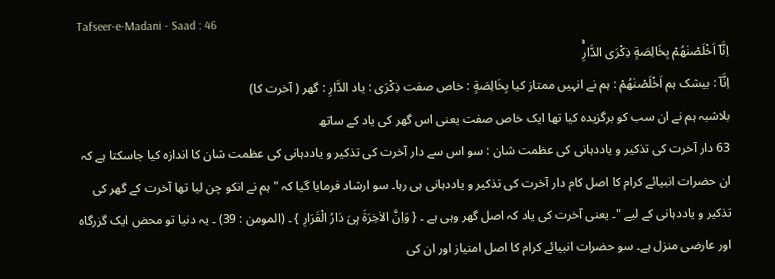Tafseer-e-Madani - Saad : 46
اِنَّاۤ اَخْلَصْنٰهُمْ بِخَالِصَةٍ ذِكْرَى الدَّارِۚ
اِنَّآ : بیشک ہم اَخْلَصْنٰهُمْ : ہم نے انہیں ممتاز کیا بِخَالِصَةٍ : خاص صفت ذِكْرَى : یاد الدَّارِ : گھر ( آخرت کا)
بلاشبہ ہم نے ان سب کو برگزیدہ کیا تھا ایک خاص صفت یعنی اس گھر کی یاد کے ساتھ
63 دار آخرت کی تذکیر و یاددہانی کی عظمت شان : سو اس سے دار آخرت کی تذکیر و یاددہانی کی عظمت شان کا اندازہ کیا جاسکتا ہے کہ ان حضرات انبیائے کرام کا اصل کام دار آخرت کی تذکیر و یاددہانی ہی رہا۔ سو ارشاد فرمایا گیا کہ " ہم نے انکو چن لیا تھا آخرت کے گھر کی تذکیر و یاددہانی کے لیے "۔ یعنی آخرت کی یاد کہ اصل گھر وہی ہے ۔ { وَاِنَّ الاٰخِرَۃَ ہِیَ دَارُ الْقَرَارِ } ۔ (المومن : 39) ۔ یہ دنیا تو محض ایک گزرگاہ اور عارضی منزل ہے۔ سو حضرات انبیائے کرام کا اصل امتیاز اور ان کی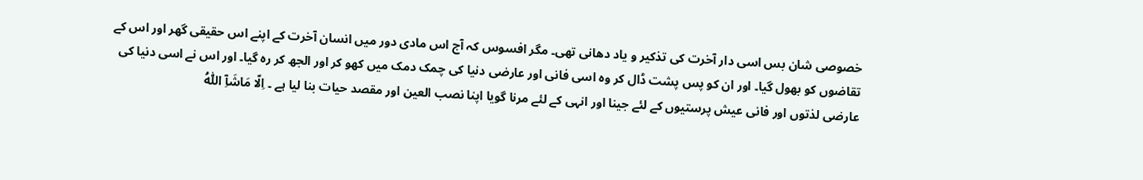خصوصی شان بس اسی دار آخرت کی تذکیر و یاد دھانی تھی۔ مگر افسوس کہ آج اس مادی دور میں انسان آخرت کے اپنے اس حقیقی گھر اور اس کے تقاضوں کو بھول گیا۔ اور ان کو پس پشت ڈال کر وہ اسی فانی اور عارضی دنیا کی چمک دمک میں کھو کر اور الجھ کر رہ گیا۔ اور اس نے اسی دنیا کی عارضی لذتوں اور فانی عیش پرستیوں کے لئے جینا اور انہی کے لئے مرنا گویا اپنا نصب العین اور مقصد حیات بنا لیا ہے ۔ اِلّا مَاشَآِ اللّٰہُ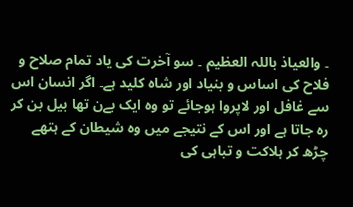۔ والعیاذ باللہ العظیم ۔ سو آخرت کی یاد تمام صلاح و فلاح کی اساس و بنیاد اور شاہ کلید ہے۔ اگر انسان اس سے غافل اور لاپروا ہوجائے تو وہ ایک بےن تھا بیل بن کر رہ جاتا ہے اور اس کے نتیجے میں وہ شیطان کے ہتھے چڑھ کر ہلاکت و تباہی کی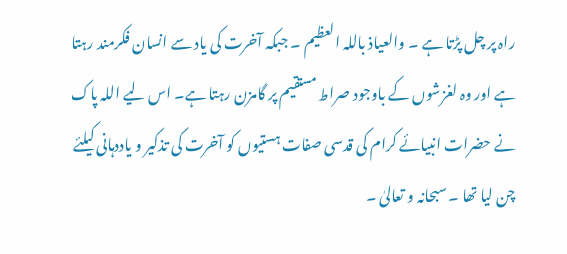راہ پر چل پڑتا ہے ۔ والعیاذ باللہ العظیم ۔ جبکہ آخرت کی یاد سے انسان فکرمند رہتا ہے اور وہ لغزشوں کے باوجود صراط مستقیم پر گامزن رہتا ہے۔ اس لیے اللہ پاک نے حضرات انبیائے کرام کی قدسی صفات ہستیوں کو آخرت کی تذکیر و یاددہانی کیلئے چن لیا تھا ۔ سبحانہ و تعالیٰ ۔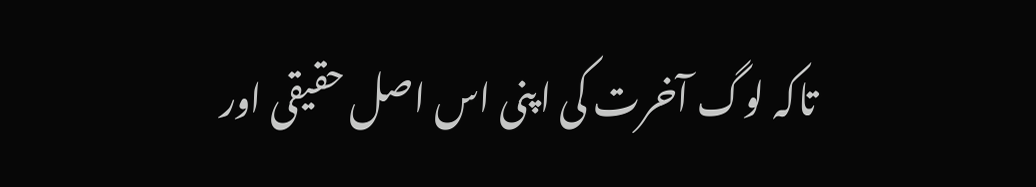تاکہ لوگ آخرت کی اپنی اس اصل حقیقی اور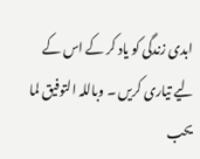ابدی زندگی کو یاد کر کے اس کے لیے تیاری کریں ۔ وباللہ التوفیق لما یحب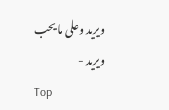ویرید وعلی ما یحب ویرید -
Top